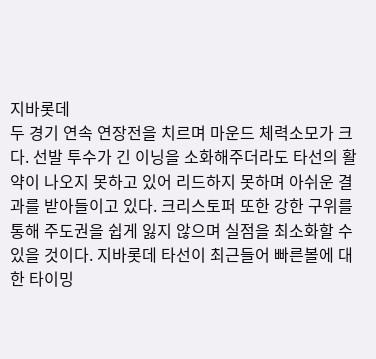지바롯데
두 경기 연속 연장전을 치르며 마운드 체력소모가 크다. 선발 투수가 긴 이닝을 소화해주더라도 타선의 활약이 나오지 못하고 있어 리드하지 못하며 아쉬운 결과를 받아들이고 있다. 크리스토퍼 또한 강한 구위를 통해 주도권을 쉽게 잃지 않으며 실점을 최소화할 수 있을 것이다. 지바롯데 타선이 최근들어 빠른볼에 대한 타이밍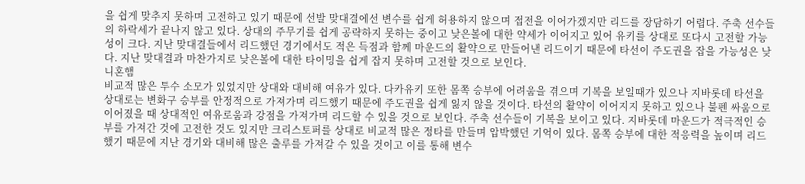을 쉽게 맞추지 못하며 고전하고 있기 때문에 선발 맞대결에선 변수를 쉽게 허용하지 않으며 접전을 이어가겠지만 리드를 장담하기 어렵다. 주축 선수들의 하락세가 끝나지 않고 있다. 상대의 주무기를 쉽게 공략하지 못하는 중이고 낮은볼에 대한 약세가 이어지고 있어 유키를 상대로 또다시 고전할 가능성이 크다. 지난 맞대결들에서 리드했던 경기에서도 적은 득점과 함께 마운드의 활약으로 만들어낸 리드이기 때문에 타선이 주도권을 잡을 가능성은 낮다. 지난 맞대결과 마찬가지로 낮은볼에 대한 타이밍을 쉽게 잡지 못하며 고전할 것으로 보인다.
니혼햄
비교적 많은 투수 소모가 있었지만 상대와 대비해 여유가 있다. 다카유키 또한 몸쪽 승부에 어려움을 겪으며 기복을 보일때가 있으나 지바롯데 타선을 상대로는 변화구 승부를 안정적으로 가져가며 리드했기 때문에 주도권을 쉽게 잃지 않을 것이다. 타선의 활약이 이어지지 못하고 있으나 불펜 싸움으로 이어졌을 때 상대적인 여유로움과 강점을 가져가며 리드할 수 있을 것으로 보인다. 주축 선수들이 기복을 보이고 있다. 지바롯데 마운드가 적극적인 승부를 가져간 것에 고전한 것도 있지만 크리스토퍼를 상대로 비교적 많은 정타를 만들며 압박했던 기억이 있다. 몸쪽 승부에 대한 적응력을 높이며 리드했기 때문에 지난 경기와 대비해 많은 출루를 가져갈 수 있을 것이고 이를 통해 변수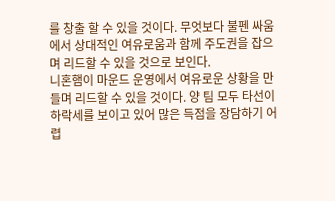를 창출 할 수 있을 것이다. 무엇보다 불펜 싸움에서 상대적인 여유로움과 함께 주도권을 잡으며 리드할 수 있을 것으로 보인다.
니혼햄이 마운드 운영에서 여유로운 상황을 만들며 리드할 수 있을 것이다. 양 팀 모두 타선이 하락세를 보이고 있어 많은 득점을 장담하기 어렵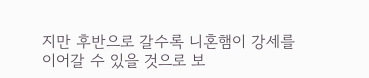지만 후반으로 갈수록 니혼햄이 강세를 이어갈 수 있을 것으로 보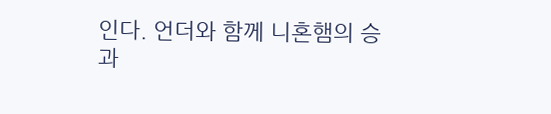인다. 언더와 함께 니혼햄의 승과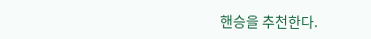핸승을 추천한다.